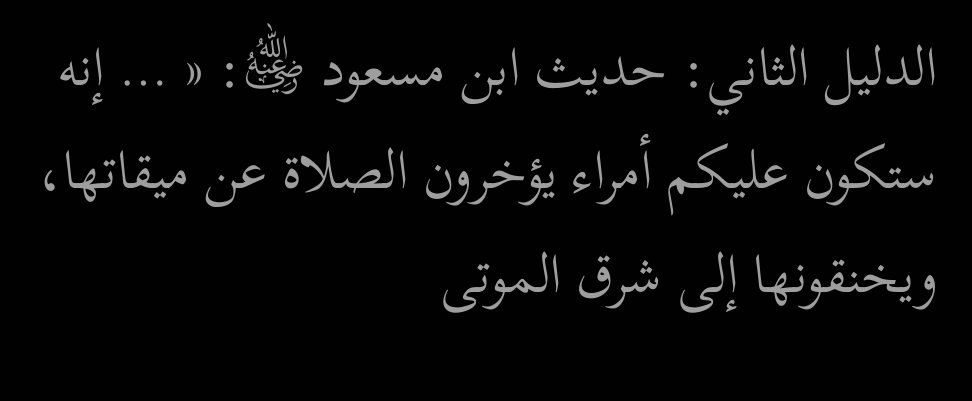الدليل الثاني: حديث ابن مسعود ﵁: « … إنه ستكون عليكم أمراء يؤخرون الصلاة عن ميقاتها، ويخنقونها إلى شرق الموتى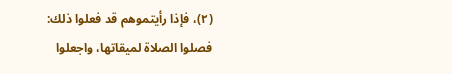(٢)، فإذا رأيتموهم قد فعلوا ذلك: فصلوا الصلاة لميقاتها، واجعلوا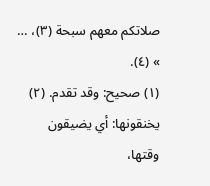صلاتكم معهم سبحة (٣)، … » (٤).
(١) صحيح: وقد تقدم. (٢) يخنقونها: أي يضيقون وقتها،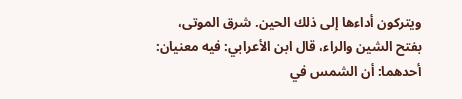ويتركون أداءها إلى ذلك الحين. شرق الموتى، بفتح الشين والراء، قال ابن الأعرابي: فيه معنيان: أحدهما: أن الشمس في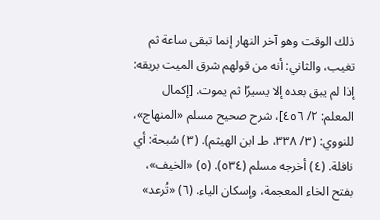ذلك الوقت وهو آخر النهار إنما تبقى ساعة ثم تغيب، والثاني: أنه من قولهم شرق الميت بريقه: إذا لم يبق بعده إلا يسيرًا ثم يموت. [إكمال المعلم: ٢/ ٤٥٦]، شرح صحيح مسلم «المنهاج»، للنووي: (٣/ ٣٣٨، طـ ابن الهيثم). (٣) سُبحة: أي نافلة. (٤) أخرجه مسلم (٥٣٤). (٥) «الخيف»، بفتح الخاء المعجمة، وإسكان الياء. (٦) «تُرعد»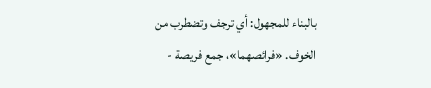بالبناء للمجهول: أي ترجف وتضطرب من الخوف. «فرائصهما»، جمع فريصة -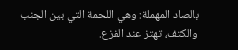بالصاد المهملة: وهي اللحمة التي بين الجنب والكتف، تهتز عند الفزع.